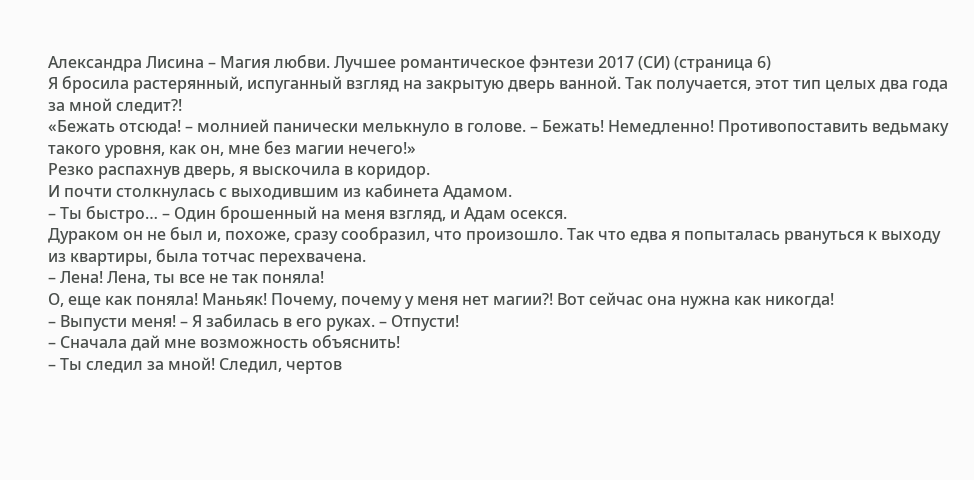Александра Лисина – Магия любви. Лучшее романтическое фэнтези 2017 (СИ) (страница 6)
Я бросила растерянный, испуганный взгляд на закрытую дверь ванной. Так получается, этот тип целых два года за мной следит?!
«Бежать отсюда! – молнией панически мелькнуло в голове. – Бежать! Немедленно! Противопоставить ведьмаку такого уровня, как он, мне без магии нечего!»
Резко распахнув дверь, я выскочила в коридор.
И почти столкнулась с выходившим из кабинета Адамом.
– Ты быстро… – Один брошенный на меня взгляд, и Адам осекся.
Дураком он не был и, похоже, сразу сообразил, что произошло. Так что едва я попыталась рвануться к выходу из квартиры, была тотчас перехвачена.
– Лена! Лена, ты все не так поняла!
О, еще как поняла! Маньяк! Почему, почему у меня нет магии?! Вот сейчас она нужна как никогда!
– Выпусти меня! – Я забилась в его руках. – Отпусти!
– Сначала дай мне возможность объяснить!
– Ты следил за мной! Следил, чертов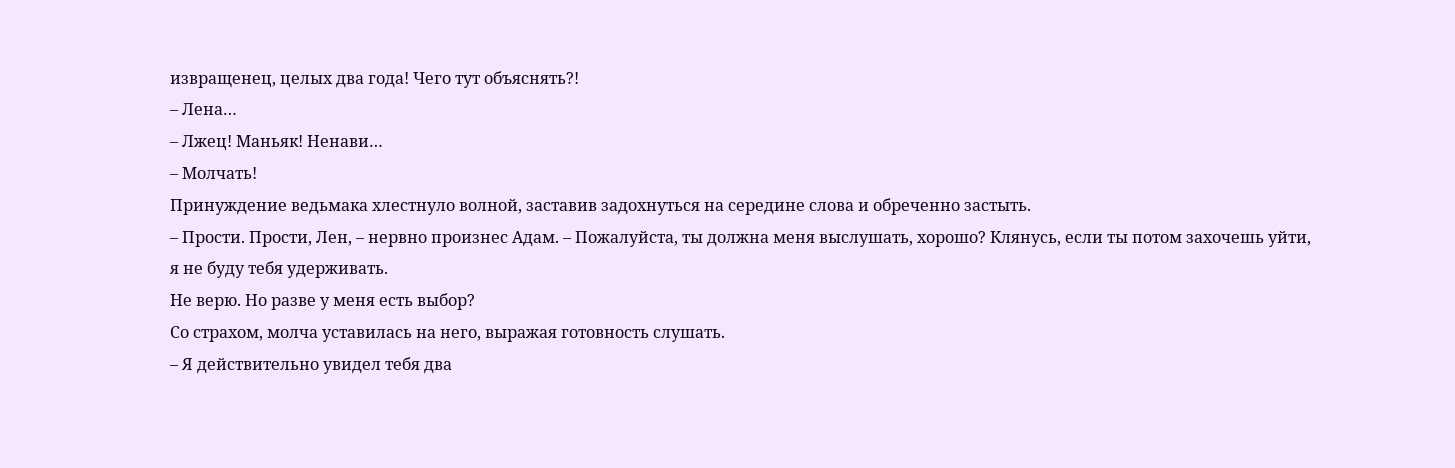извращенец, целых два года! Чего тут объяснять?!
– Лена…
– Лжец! Маньяк! Ненави…
– Молчать!
Принуждение ведьмака хлестнуло волной, заставив задохнуться на середине слова и обреченно застыть.
– Прости. Прости, Лен, – нервно произнес Адам. – Пожалуйста, ты должна меня выслушать, хорошо? Клянусь, если ты потом захочешь уйти, я не буду тебя удерживать.
Не верю. Но разве у меня есть выбор?
Со страхом, молча уставилась на него, выражая готовность слушать.
– Я действительно увидел тебя два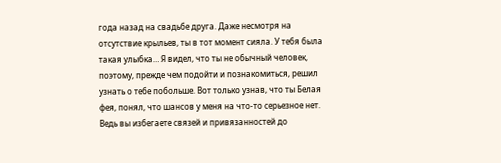года назад на свадьбе друга. Даже несмотря на отсутствие крыльев, ты в тот момент сияла. У тебя была такая улыбка… Я видел, что ты не обычный человек, поэтому, прежде чем подойти и познакомиться, решил узнать о тебе побольше. Вот только узнав, что ты Белая фея, понял, что шансов у меня на что-то серьезное нет. Ведь вы избегаете связей и привязанностей до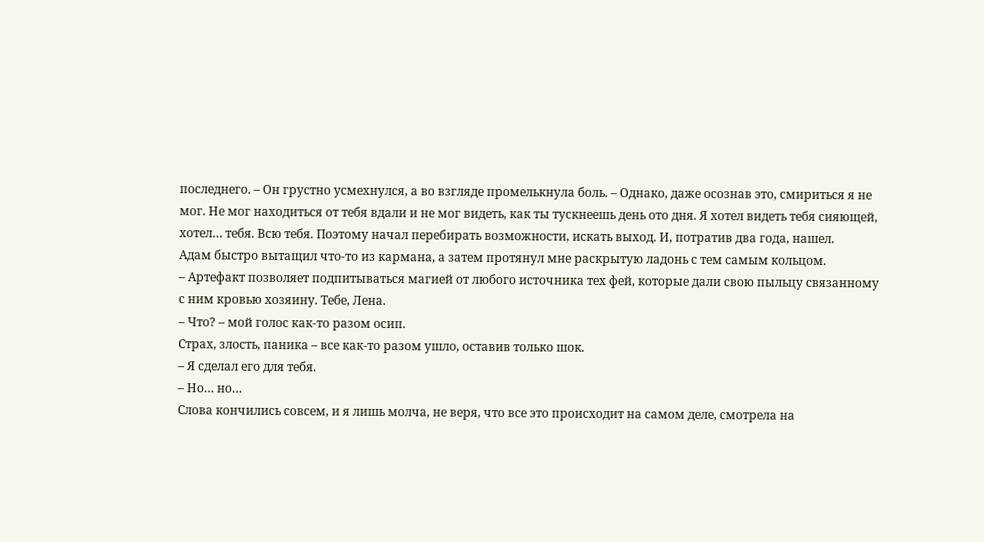последнего. – Он грустно усмехнулся, а во взгляде промелькнула боль. – Однако, даже осознав это, смириться я не мог. Не мог находиться от тебя вдали и не мог видеть, как ты тускнеешь день ото дня. Я хотел видеть тебя сияющей, хотел… тебя. Всю тебя. Поэтому начал перебирать возможности, искать выход. И, потратив два года, нашел.
Адам быстро вытащил что-то из кармана, а затем протянул мне раскрытую ладонь с тем самым кольцом.
– Артефакт позволяет подпитываться магией от любого источника тех фей, которые дали свою пыльцу связанному с ним кровью хозяину. Тебе, Лена.
– Что? – мой голос как-то разом осип.
Страх, злость, паника – все как-то разом ушло, оставив только шок.
– Я сделал его для тебя.
– Но… но…
Слова кончились совсем, и я лишь молча, не веря, что все это происходит на самом деле, смотрела на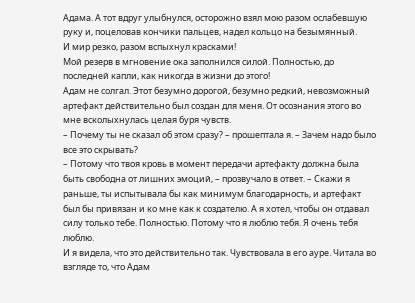Адама. А тот вдруг улыбнулся, осторожно взял мою разом ослабевшую руку и, поцеловав кончики пальцев, надел кольцо на безымянный.
И мир резко, разом вспыхнул красками!
Мой резерв в мгновение ока заполнился силой. Полностью, до последней капли, как никогда в жизни до этого!
Адам не солгал. Этот безумно дорогой, безумно редкий, невозможный артефакт действительно был создан для меня. От осознания этого во мне всколыхнулась целая буря чувств.
– Почему ты не сказал об этом сразу? – прошептала я. – Зачем надо было все это скрывать?
– Потому что твоя кровь в момент передачи артефакту должна была быть свободна от лишних эмоций, – прозвучало в ответ. – Скажи я раньше, ты испытывала бы как минимум благодарность, и артефакт был бы привязан и ко мне как к создателю. А я хотел, чтобы он отдавал силу только тебе. Полностью. Потому что я люблю тебя. Я очень тебя люблю.
И я видела, что это действительно так. Чувствовала в его ауре. Читала во взгляде то, что Адам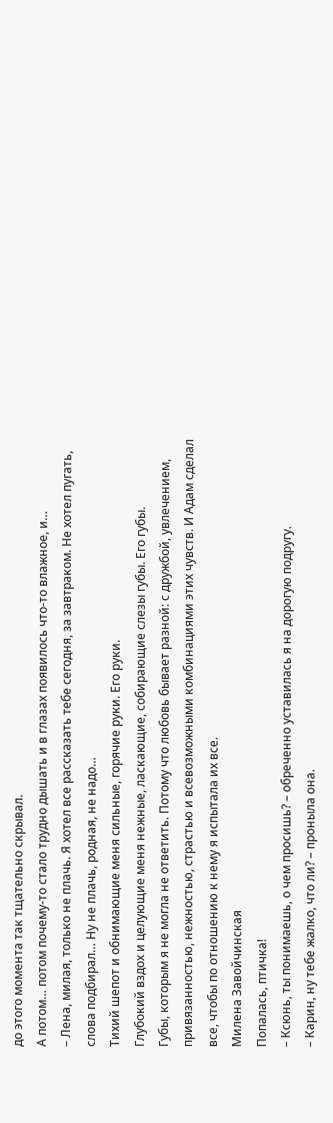до этого момента так тщательно скрывал.
А потом… потом почему-то стало трудно дышать и в глазах появилось что-то влажное, и…
– Лена, милая, только не плачь. Я хотел все рассказать тебе сегодня, за завтраком. Не хотел пугать, слова подбирал… Ну не плачь, родная, не надо…
Тихий шепот и обнимающие меня сильные, горячие руки. Его руки.
Глубокий вздох и целующие меня нежные, ласкающие, собирающие слезы губы. Его губы.
Губы, которым я не могла не ответить. Потому что любовь бывает разной: с дружбой, увлечением, привязанностью, нежностью, страстью и всевозможными комбинациями этих чувств. И Адам сделал все, чтобы по отношению к нему я испытала их все.
Милена Завойчинская
Попалась, птичка!
– Ксюнь, ты понимаешь, о чем просишь? – обреченно уставилась я на дорогую подругу.
– Карин, ну тебе жалко, что ли? – проныла она.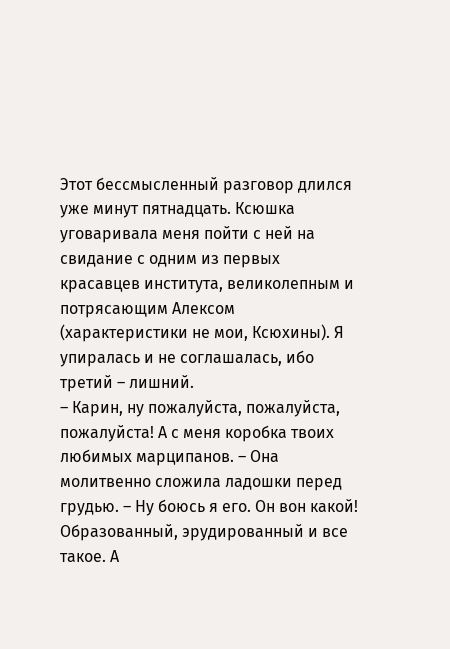Этот бессмысленный разговор длился уже минут пятнадцать. Ксюшка уговаривала меня пойти с ней на свидание с одним из первых красавцев института, великолепным и потрясающим Алексом (характеристики не мои, Ксюхины). Я упиралась и не соглашалась, ибо третий – лишний.
– Карин, ну пожалуйста, пожалуйста, пожалуйста! А с меня коробка твоих любимых марципанов. – Она молитвенно сложила ладошки перед грудью. – Ну боюсь я его. Он вон какой! Образованный, эрудированный и все такое. А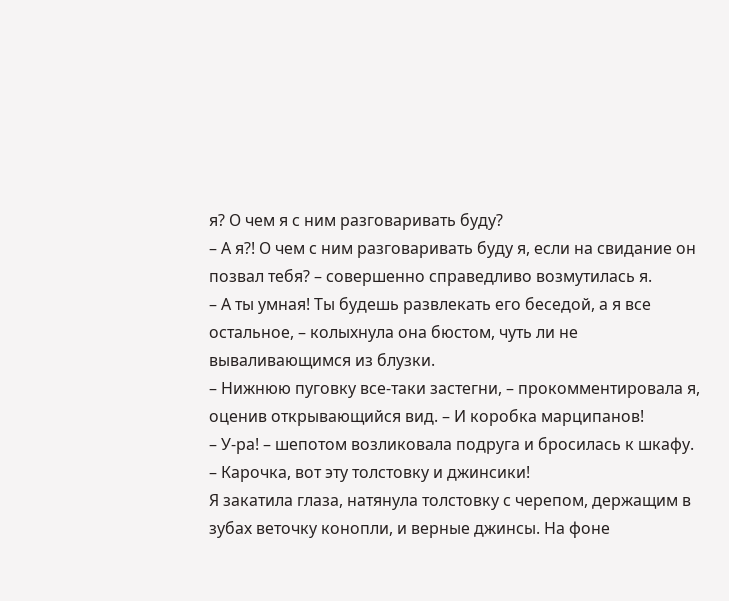я? О чем я с ним разговаривать буду?
– А я?! О чем с ним разговаривать буду я, если на свидание он позвал тебя? – совершенно справедливо возмутилась я.
– А ты умная! Ты будешь развлекать его беседой, а я все остальное, – колыхнула она бюстом, чуть ли не вываливающимся из блузки.
– Нижнюю пуговку все-таки застегни, – прокомментировала я, оценив открывающийся вид. – И коробка марципанов!
– У-ра! – шепотом возликовала подруга и бросилась к шкафу. – Карочка, вот эту толстовку и джинсики!
Я закатила глаза, натянула толстовку с черепом, держащим в зубах веточку конопли, и верные джинсы. На фоне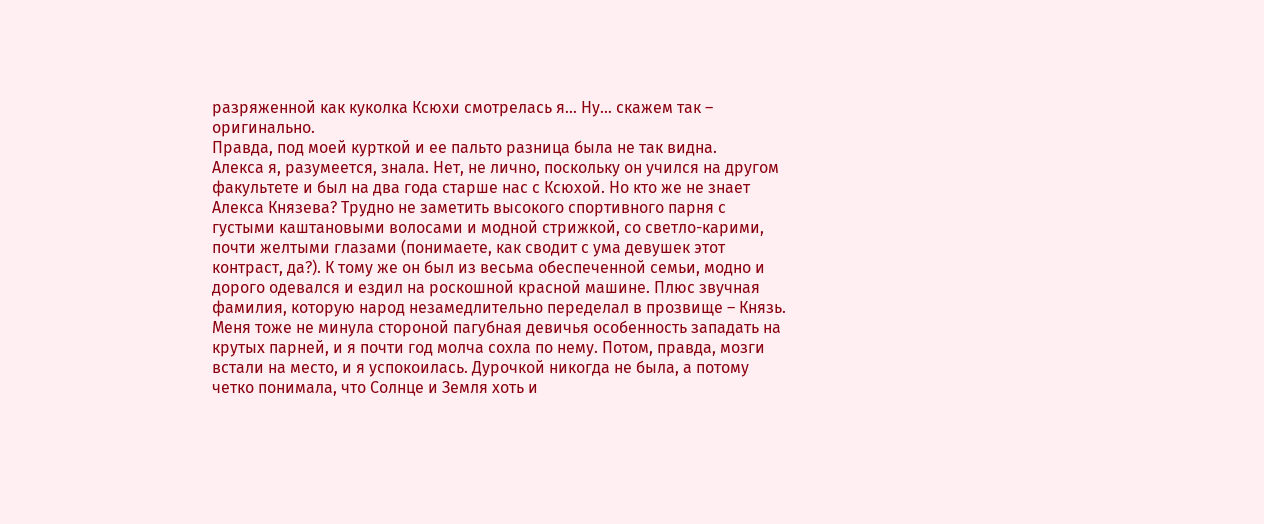разряженной как куколка Ксюхи смотрелась я… Ну… скажем так – оригинально.
Правда, под моей курткой и ее пальто разница была не так видна.
Алекса я, разумеется, знала. Нет, не лично, поскольку он учился на другом факультете и был на два года старше нас с Ксюхой. Но кто же не знает Алекса Князева? Трудно не заметить высокого спортивного парня с густыми каштановыми волосами и модной стрижкой, со светло-карими, почти желтыми глазами (понимаете, как сводит с ума девушек этот контраст, да?). К тому же он был из весьма обеспеченной семьи, модно и дорого одевался и ездил на роскошной красной машине. Плюс звучная фамилия, которую народ незамедлительно переделал в прозвище – Князь.
Меня тоже не минула стороной пагубная девичья особенность западать на крутых парней, и я почти год молча сохла по нему. Потом, правда, мозги встали на место, и я успокоилась. Дурочкой никогда не была, а потому четко понимала, что Солнце и Земля хоть и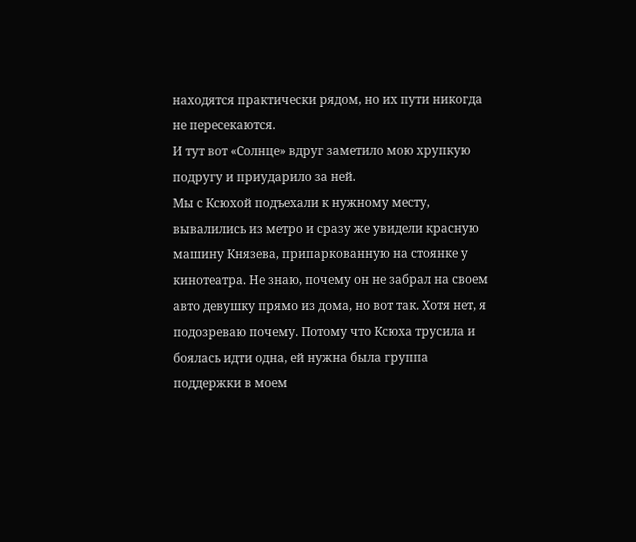находятся практически рядом, но их пути никогда не пересекаются.
И тут вот «Солнце» вдруг заметило мою хрупкую подругу и приударило за ней.
Мы с Ксюхой подъехали к нужному месту, вывалились из метро и сразу же увидели красную машину Князева, припаркованную на стоянке у кинотеатра. Не знаю, почему он не забрал на своем авто девушку прямо из дома, но вот так. Хотя нет, я подозреваю почему. Потому что Ксюха трусила и боялась идти одна, ей нужна была группа поддержки в моем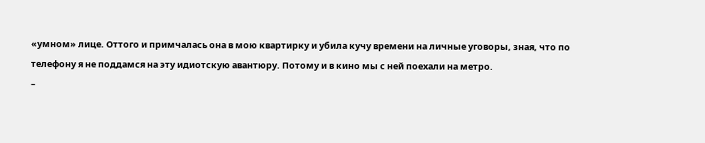«умном» лице. Оттого и примчалась она в мою квартирку и убила кучу времени на личные уговоры, зная, что по телефону я не поддамся на эту идиотскую авантюру. Потому и в кино мы с ней поехали на метро.
–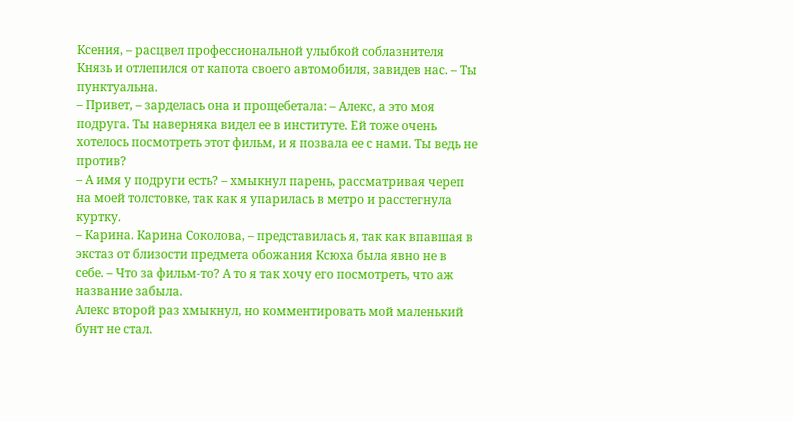Ксения, – расцвел профессиональной улыбкой соблазнителя Князь и отлепился от капота своего автомобиля, завидев нас. – Ты пунктуальна.
– Привет, – зарделась она и прощебетала: – Алекс, а это моя подруга. Ты наверняка видел ее в институте. Ей тоже очень хотелось посмотреть этот фильм, и я позвала ее с нами. Ты ведь не против?
– А имя у подруги есть? – хмыкнул парень, рассматривая череп на моей толстовке, так как я упарилась в метро и расстегнула куртку.
– Карина. Карина Соколова, – представилась я, так как впавшая в экстаз от близости предмета обожания Ксюха была явно не в себе. – Что за фильм-то? А то я так хочу его посмотреть, что аж название забыла.
Алекс второй раз хмыкнул, но комментировать мой маленький бунт не стал.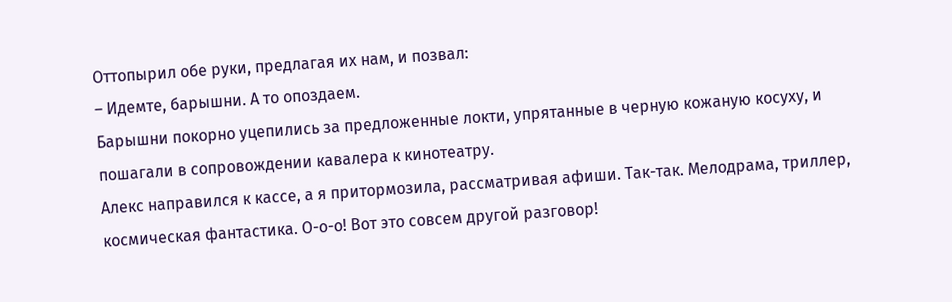Оттопырил обе руки, предлагая их нам, и позвал:
– Идемте, барышни. А то опоздаем.
Барышни покорно уцепились за предложенные локти, упрятанные в черную кожаную косуху, и пошагали в сопровождении кавалера к кинотеатру.
Алекс направился к кассе, а я притормозила, рассматривая афиши. Так-так. Мелодрама, триллер, космическая фантастика. О-о-о! Вот это совсем другой разговор!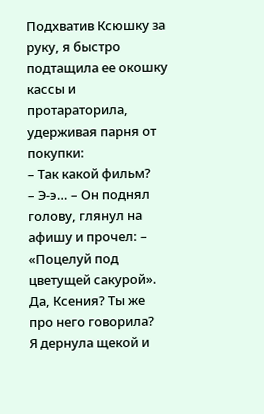Подхватив Ксюшку за руку, я быстро подтащила ее окошку кассы и протараторила, удерживая парня от покупки:
– Так какой фильм?
– Э-э… – Он поднял голову, глянул на афишу и прочел: – «Поцелуй под цветущей сакурой». Да, Ксения? Ты же про него говорила?
Я дернула щекой и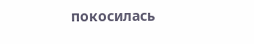покосилась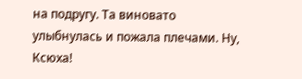на подругу. Та виновато улыбнулась и пожала плечами. Ну, Ксюха!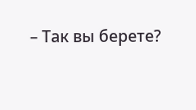– Так вы берете?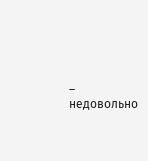– недовольно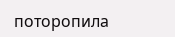поторопила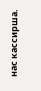нас кассирша.